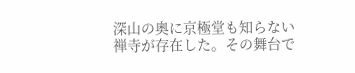深山の奥に京極堂も知らない禅寺が存在した。その舞台で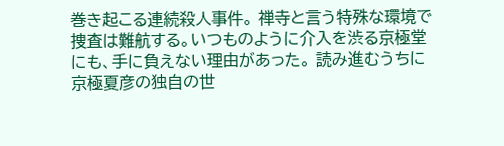巻き起こる連続殺人事件。 禅寺と言う特殊な環境で捜査は難航する。いつものように介入を渋る京極堂にも、手に負えない理由があった。 読み進むうちに京極夏彦の独自の世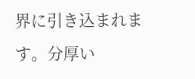界に引き込まれます。分厚い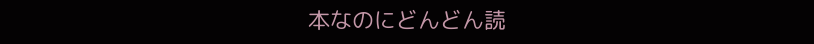本なのにどんどん読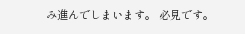み進んでしまいます。 必見です。